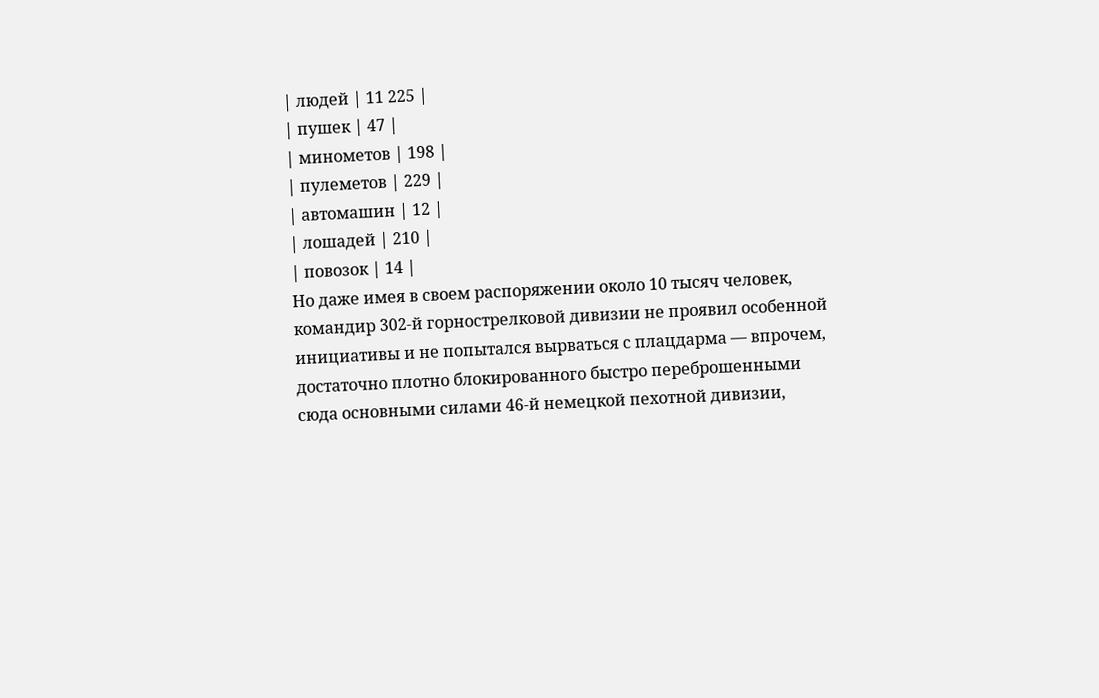| людей | 11 225 |
| пушек | 47 |
| минометов | 198 |
| пулеметов | 229 |
| автомашин | 12 |
| лошадей | 210 |
| повозок | 14 |
Но даже имея в своем распоряжении около 10 тысяч человек, командир 302-й горнострелковой дивизии не проявил особенной инициативы и не попытался вырваться с плацдарма — впрочем, достаточно плотно блокированного быстро переброшенными сюда основными силами 46-й немецкой пехотной дивизии,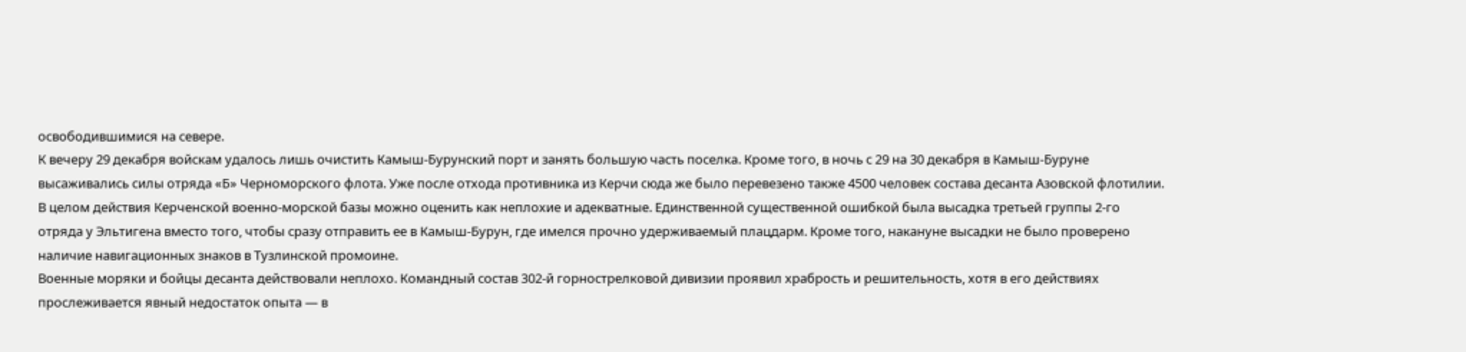освободившимися на севере.
К вечеру 29 декабря войскам удалось лишь очистить Камыш-Бурунский порт и занять большую часть поселка. Кроме того, в ночь с 29 на 30 декабря в Камыш-Буруне высаживались силы отряда «Б» Черноморского флота. Уже после отхода противника из Керчи сюда же было перевезено также 4500 человек состава десанта Азовской флотилии.
В целом действия Керченской военно-морской базы можно оценить как неплохие и адекватные. Единственной существенной ошибкой была высадка третьей группы 2-го отряда у Эльтигена вместо того, чтобы сразу отправить ее в Камыш-Бурун, где имелся прочно удерживаемый плацдарм. Кроме того, накануне высадки не было проверено наличие навигационных знаков в Тузлинской промоине.
Военные моряки и бойцы десанта действовали неплохо. Командный состав 302-й горнострелковой дивизии проявил храбрость и решительность, хотя в его действиях прослеживается явный недостаток опыта — в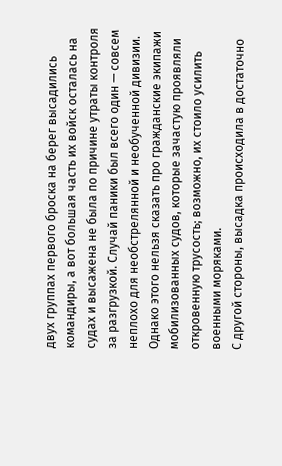двух группах первого броска на берег высадились командиры, а вот большая часть их войск осталась на судах и высажена не была по причине утраты контроля за разгрузкой. Случай паники был всего один — совсем неплохо для необстрелянной и необученной дивизии. Однако этого нельзя сказать про гражданские экипажи мобилизованных судов, которые зачастую проявляли откровенную трусость; возможно, их стоило усилить военными моряками.
С другой стороны, высадка происходила в достаточно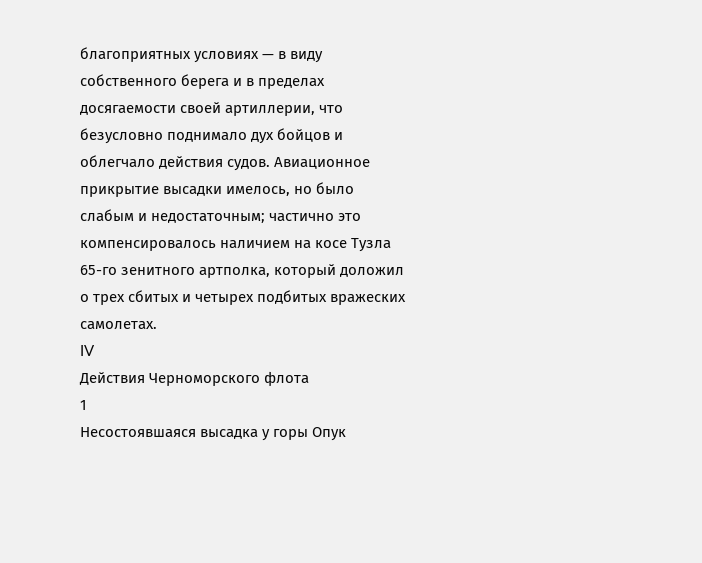благоприятных условиях — в виду собственного берега и в пределах досягаемости своей артиллерии, что безусловно поднимало дух бойцов и облегчало действия судов. Авиационное прикрытие высадки имелось, но было слабым и недостаточным; частично это компенсировалось наличием на косе Тузла 65-го зенитного артполка, который доложил о трех сбитых и четырех подбитых вражеских самолетах.
IV
Действия Черноморского флота
1
Несостоявшаяся высадка у горы Опук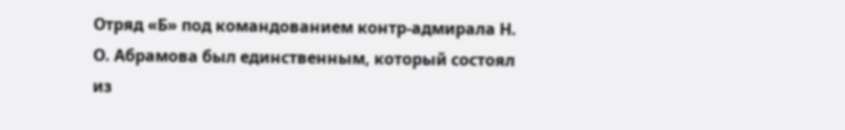Отряд «Б» под командованием контр-адмирала Н. О. Абрамова был единственным, который состоял из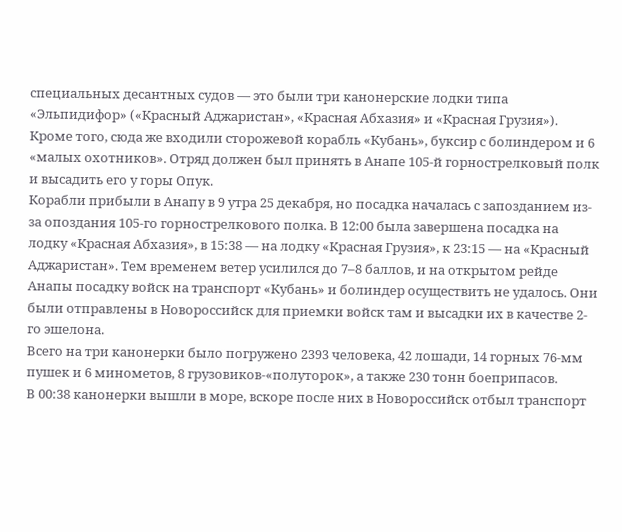специальных десантных судов — это были три канонерские лодки типа «Эльпидифор» («Красный Аджаристан», «Красная Абхазия» и «Красная Грузия»). Кроме того, сюда же входили сторожевой корабль «Кубань», буксир с болиндером и 6 «малых охотников». Отряд должен был принять в Анапе 105-й горнострелковый полк и высадить его у горы Опук.
Корабли прибыли в Анапу в 9 утра 25 декабря, но посадка началась с запозданием из-за опоздания 105-го горнострелкового полка. В 12:00 была завершена посадка на лодку «Красная Абхазия», в 15:38 — на лодку «Красная Грузия», к 23:15 — на «Красный Аджаристан». Тем временем ветер усилился до 7–8 баллов, и на открытом рейде Анапы посадку войск на транспорт «Кубань» и болиндер осуществить не удалось. Они были отправлены в Новороссийск для приемки войск там и высадки их в качестве 2-го эшелона.
Всего на три канонерки было погружено 2393 человека, 42 лошади, 14 горных 76-мм пушек и 6 минометов, 8 грузовиков-«полуторок», а также 230 тонн боеприпасов.
В 00:38 канонерки вышли в море, вскоре после них в Новороссийск отбыл транспорт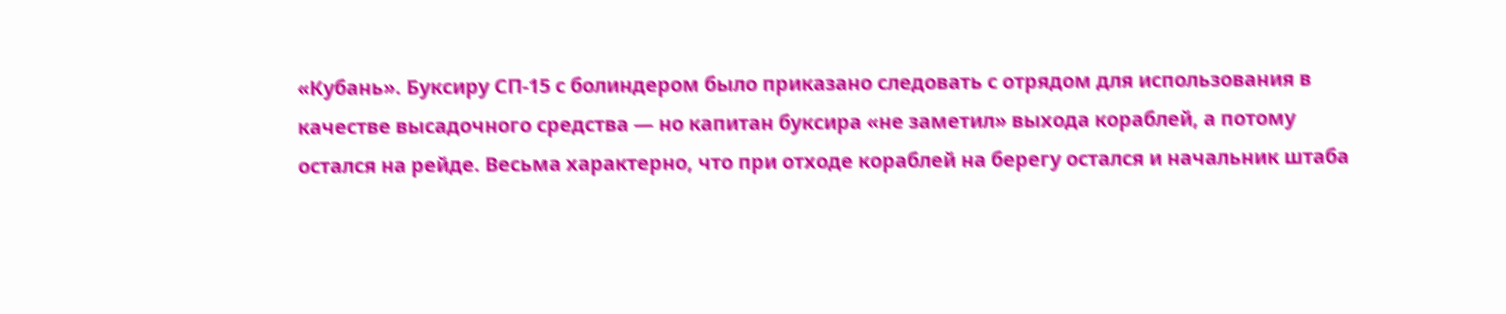«Кубань». Буксиру СП-15 с болиндером было приказано следовать с отрядом для использования в качестве высадочного средства — но капитан буксира «не заметил» выхода кораблей, а потому остался на рейде. Весьма характерно, что при отходе кораблей на берегу остался и начальник штаба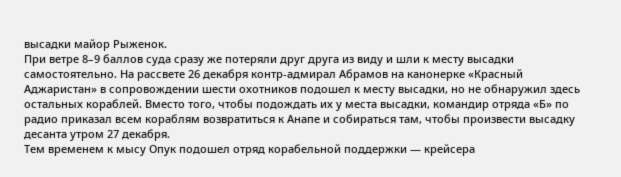высадки майор Рыженок.
При ветре 8–9 баллов суда сразу же потеряли друг друга из виду и шли к месту высадки самостоятельно. На рассвете 26 декабря контр-адмирал Абрамов на канонерке «Красный Аджаристан» в сопровождении шести охотников подошел к месту высадки, но не обнаружил здесь остальных кораблей. Вместо того, чтобы подождать их у места высадки, командир отряда «Б» по радио приказал всем кораблям возвратиться к Анапе и собираться там, чтобы произвести высадку десанта утром 27 декабря.
Тем временем к мысу Опук подошел отряд корабельной поддержки — крейсера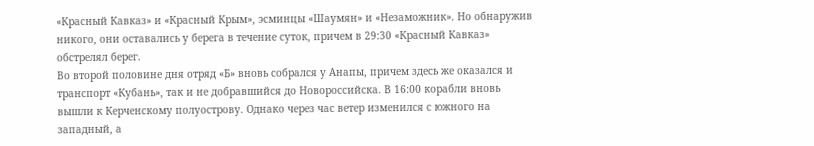«Красный Кавказ» и «Красный Крым», эсминцы «Шаумян» и «Незаможник». Но обнаружив никого, они оставались у берега в течение суток, причем в 29:30 «Красный Кавказ» обстрелял берег.
Во второй половине дня отряд «Б» вновь собрался у Анапы, причем здесь же оказался и транспорт «Кубань», так и не добравшийся до Новороссийска. В 16:00 корабли вновь вышли к Керченскому полуострову. Однако через час ветер изменился с южного на западный, а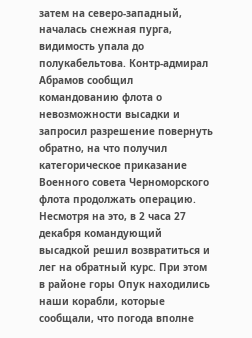затем на северо-западный, началась снежная пурга, видимость упала до полукабельтова. Контр-адмирал Абрамов сообщил командованию флота о невозможности высадки и запросил разрешение повернуть обратно, на что получил категорическое приказание Военного совета Черноморского флота продолжать операцию. Несмотря на это, в 2 часа 27 декабря командующий высадкой решил возвратиться и лег на обратный курс. При этом в районе горы Опук находились наши корабли, которые сообщали, что погода вполне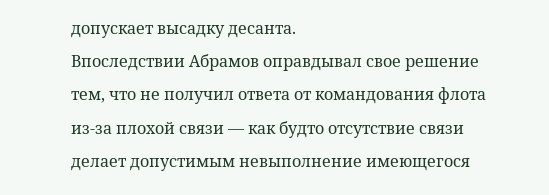допускает высадку десанта.
Впоследствии Абрамов оправдывал свое решение тем, что не получил ответа от командования флота из-за плохой связи — как будто отсутствие связи делает допустимым невыполнение имеющегося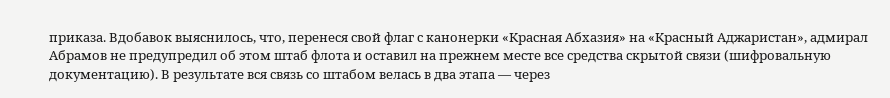приказа. Вдобавок выяснилось, что, перенеся свой флаг с канонерки «Красная Абхазия» на «Красный Аджаристан», адмирал Абрамов не предупредил об этом штаб флота и оставил на прежнем месте все средства скрытой связи (шифровальную документацию). В результате вся связь со штабом велась в два этапа — через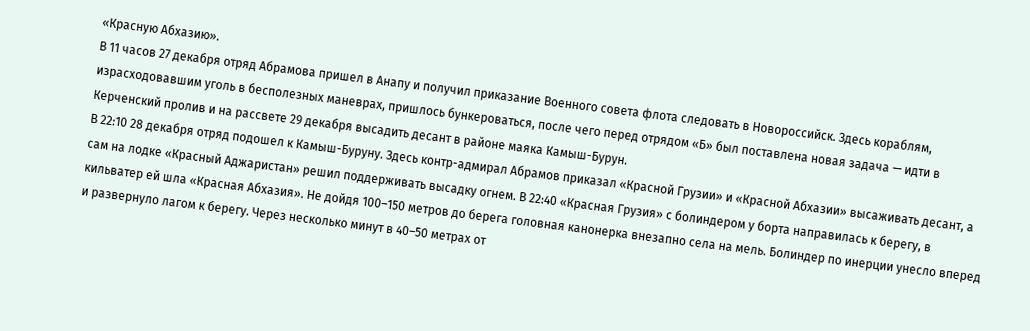«Красную Абхазию».
В 11 часов 27 декабря отряд Абрамова пришел в Анапу и получил приказание Военного совета флота следовать в Новороссийск. Здесь кораблям, израсходовавшим уголь в бесполезных маневрах, пришлось бункероваться, после чего перед отрядом «Б» был поставлена новая задача — идти в Керченский пролив и на рассвете 29 декабря высадить десант в районе маяка Камыш-Бурун.
В 22:10 28 декабря отряд подошел к Камыш-Буруну. Здесь контр-адмирал Абрамов приказал «Красной Грузии» и «Красной Абхазии» высаживать десант, а сам на лодке «Красный Аджаристан» решил поддерживать высадку огнем. В 22:40 «Красная Грузия» с болиндером у борта направилась к берегу, в кильватер ей шла «Красная Абхазия». Не дойдя 100–150 метров до берега головная канонерка внезапно села на мель. Болиндер по инерции унесло вперед и развернуло лагом к берегу. Через несколько минут в 40–50 метрах от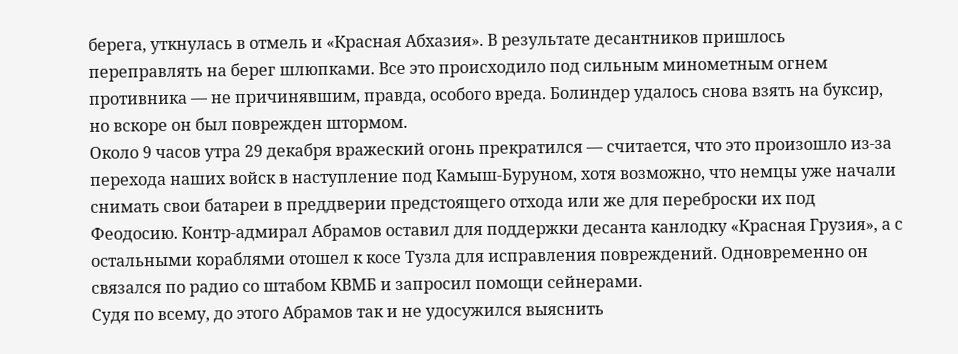берега, уткнулась в отмель и «Красная Абхазия». В результате десантников пришлось переправлять на берег шлюпками. Все это происходило под сильным минометным огнем противника — не причинявшим, правда, особого вреда. Болиндер удалось снова взять на буксир, но вскоре он был поврежден штормом.
Около 9 часов утра 29 декабря вражеский огонь прекратился — считается, что это произошло из-за перехода наших войск в наступление под Камыш-Буруном, хотя возможно, что немцы уже начали снимать свои батареи в преддверии предстоящего отхода или же для переброски их под Феодосию. Контр-адмирал Абрамов оставил для поддержки десанта канлодку «Красная Грузия», а с остальными кораблями отошел к косе Тузла для исправления повреждений. Одновременно он связался по радио со штабом КВМБ и запросил помощи сейнерами.
Судя по всему, до этого Абрамов так и не удосужился выяснить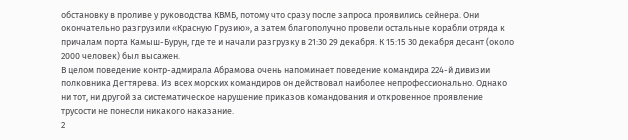обстановку в проливе у руководства КВМБ, потому что сразу после запроса проявились сейнера. Они окончательно разгрузили «Красную Грузию», а затем благополучно провели остальные корабли отряда к причалам порта Камыш-Бурун, где те и начали разгрузку в 21:30 29 декабря. К 15:15 30 декабря десант (около 2000 человек) был высажен.
В целом поведение контр-адмирала Абрамова очень напоминает поведение командира 224-й дивизии полковника Дегтярева. Из всех морских командиров он действовал наиболее непрофессионально. Однако ни тот, ни другой за систематическое нарушение приказов командования и откровенное проявление трусости не понесли никакого наказание.
2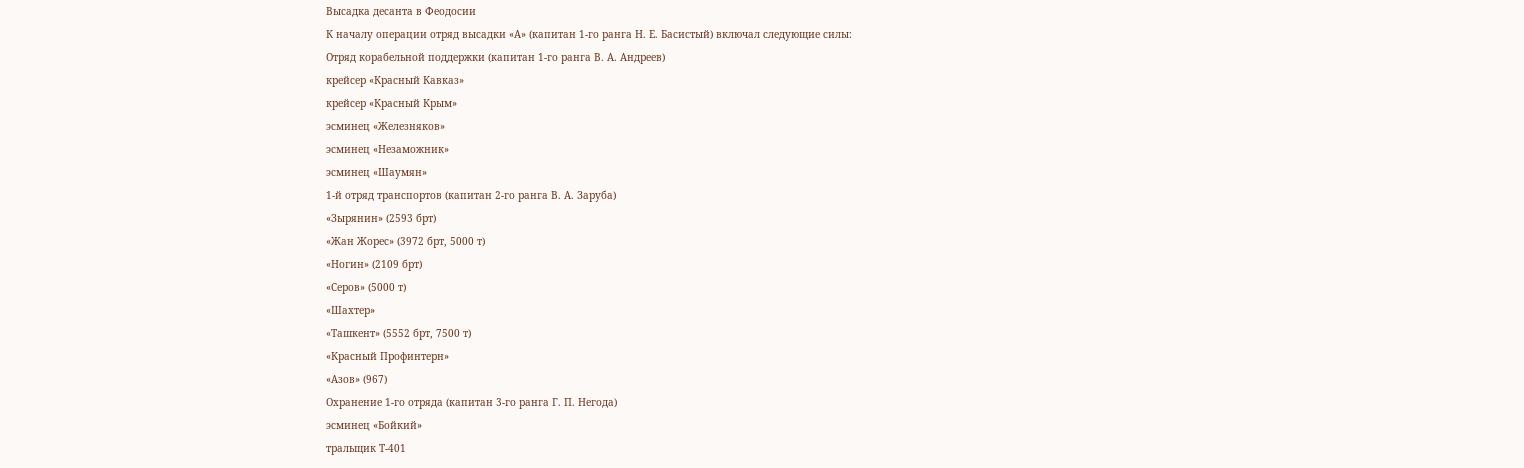Высадка десанта в Феодосии
К началу операции отряд высадки «А» (капитан 1-го ранга Н. Е. Басистый) включал следующие силы:
Отряд корабельной поддержки (капитан 1-го ранга В. А. Андреев)
крейсер «Красный Кавказ»
крейсер «Красный Крым»
эсминец «Железняков»
эсминец «Незаможник»
эсминец «Шаумян»
1-й отряд транспортов (капитан 2-го ранга В. А. Заруба)
«Зырянин» (2593 брт)
«Жан Жорес» (3972 брт, 5000 т)
«Ногин» (2109 брт)
«Серов» (5000 т)
«Шахтер»
«Ташкент» (5552 брт, 7500 т)
«Красный Профинтерн»
«Азов» (967)
Охранение 1-го отряда (капитан 3-го ранга Г. П. Негода)
эсминец «Бойкий»
тральщик Т-401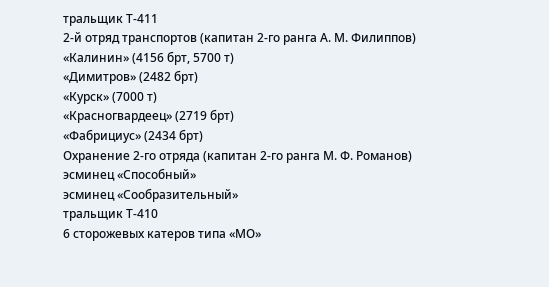тральщик Т-411
2-й отряд транспортов (капитан 2-го ранга А. М. Филиппов)
«Калинин» (4156 брт, 5700 т)
«Димитров» (2482 брт)
«Курск» (7000 т)
«Красногвардеец» (2719 брт)
«Фабрициус» (2434 брт)
Охранение 2-го отряда (капитан 2-го ранга М. Ф. Романов)
эсминец «Способный»
эсминец «Сообразительный»
тральщик Т-410
6 сторожевых катеров типа «МО»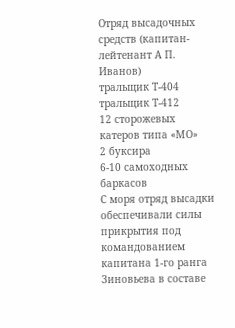Отряд высадочных средств (капитан-лейтенант А П. Иванов)
тральщик Т-404
тральщик Т-412
12 сторожевых катеров типа «МО»
2 буксира
6-10 самоходных баркасов
С моря отряд высадки обеспечивали силы прикрытия под командованием капитана 1-го ранга Зиновьева в составе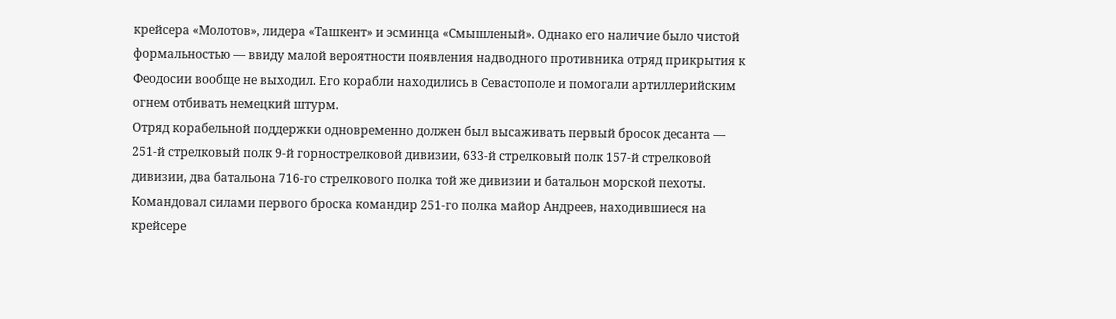крейсера «Молотов», лидера «Ташкент» и эсминца «Смышленый». Однако его наличие было чистой формальностью — ввиду малой вероятности появления надводного противника отряд прикрытия к Феодосии вообще не выходил. Его корабли находились в Севастополе и помогали артиллерийским огнем отбивать немецкий штурм.
Отряд корабельной поддержки одновременно должен был высаживать первый бросок десанта — 251-й стрелковый полк 9-й горнострелковой дивизии, 633-й стрелковый полк 157-й стрелковой дивизии, два батальона 716-го стрелкового полка той же дивизии и батальон морской пехоты. Командовал силами первого броска командир 251-го полка майор Андреев, находившиеся на крейсере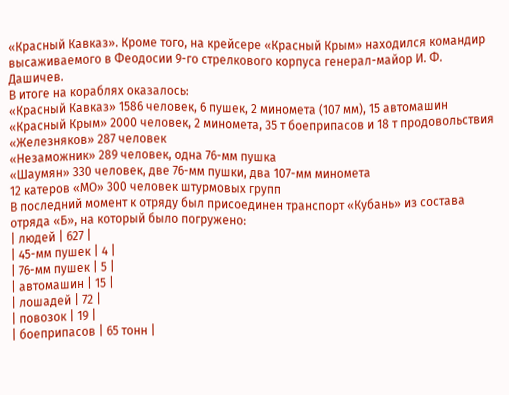«Красный Кавказ». Кроме того, на крейсере «Красный Крым» находился командир высаживаемого в Феодосии 9-го стрелкового корпуса генерал-майор И. Ф. Дашичев.
В итоге на кораблях оказалось:
«Красный Кавказ» 1586 человек, 6 пушек, 2 миномета (107 мм), 15 автомашин
«Красный Крым» 2000 человек, 2 миномета, 35 т боеприпасов и 18 т продовольствия
«Железняков» 287 человек
«Незаможник» 289 человек, одна 76-мм пушка
«Шаумян» 330 человек, две 76-мм пушки, два 107-мм миномета
12 катеров «МО» 300 человек штурмовых групп
В последний момент к отряду был присоединен транспорт «Кубань» из состава отряда «Б», на который было погружено:
| людей | 627 |
| 45-мм пушек | 4 |
| 76-мм пушек | 5 |
| автомашин | 15 |
| лошадей | 72 |
| повозок | 19 |
| боеприпасов | 65 тонн |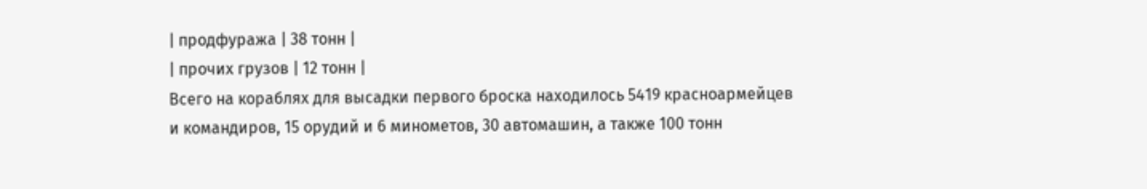| продфуража | 38 тонн |
| прочих грузов | 12 тонн |
Всего на кораблях для высадки первого броска находилось 5419 красноармейцев и командиров, 15 орудий и 6 минометов, 30 автомашин, а также 100 тонн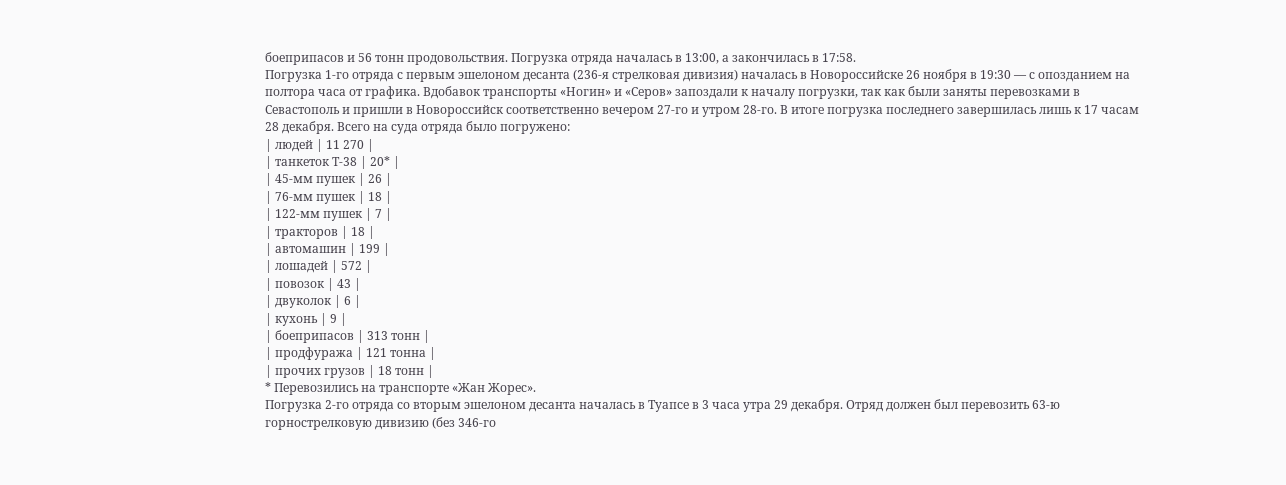боеприпасов и 56 тонн продовольствия. Погрузка отряда началась в 13:00, а закончилась в 17:58.
Погрузка 1-го отряда с первым эшелоном десанта (236-я стрелковая дивизия) началась в Новороссийске 26 ноября в 19:30 — с опозданием на полтора часа от графика. Вдобавок транспорты «Ногин» и «Серов» запоздали к началу погрузки, так как были заняты перевозками в Севастополь и пришли в Новороссийск соответственно вечером 27-го и утром 28-го. В итоге погрузка последнего завершилась лишь к 17 часам 28 декабря. Всего на суда отряда было погружено:
| людей | 11 270 |
| танкеток Т-38 | 20* |
| 45-мм пушек | 26 |
| 76-мм пушек | 18 |
| 122-мм пушек | 7 |
| тракторов | 18 |
| автомашин | 199 |
| лошадей | 572 |
| повозок | 43 |
| двуколок | 6 |
| кухонь | 9 |
| боеприпасов | 313 тонн |
| продфуража | 121 тонна |
| прочих грузов | 18 тонн |
* Перевозились на транспорте «Жан Жорес».
Погрузка 2-го отряда со вторым эшелоном десанта началась в Туапсе в 3 часа утра 29 декабря. Отряд должен был перевозить 63-ю горнострелковую дивизию (без 346-го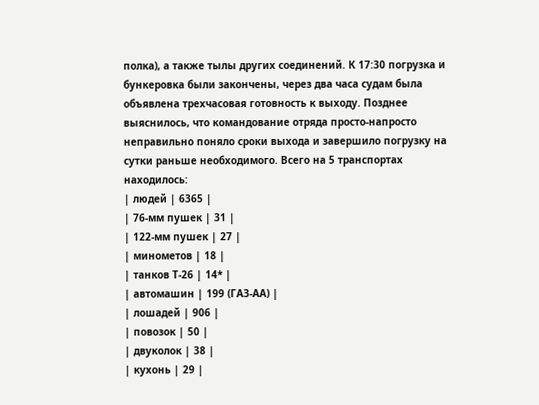полка), а также тылы других соединений. К 17:30 погрузка и бункеровка были закончены, через два часа судам была объявлена трехчасовая готовность к выходу. Позднее выяснилось, что командование отряда просто-напросто неправильно поняло сроки выхода и завершило погрузку на сутки раньше необходимого. Всего на 5 транспортах находилось:
| людей | 6365 |
| 76-мм пушек | 31 |
| 122-мм пушек | 27 |
| минометов | 18 |
| танков Т-26 | 14* |
| автомашин | 199 (ГАЗ-АА) |
| лошадей | 906 |
| повозок | 50 |
| двуколок | 38 |
| кухонь | 29 |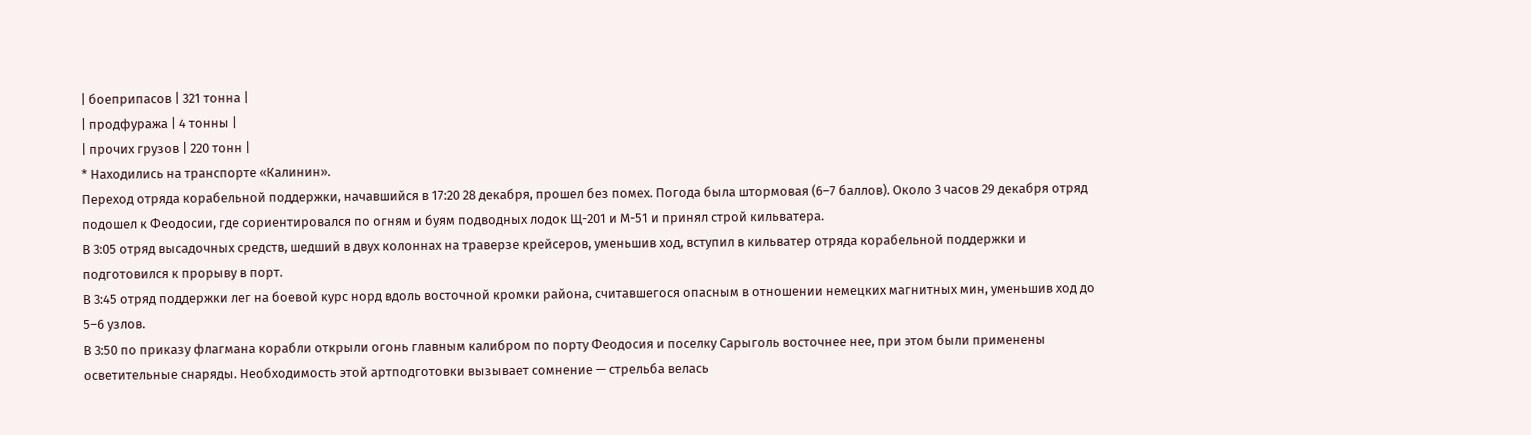| боеприпасов | 321 тонна |
| продфуража | 4 тонны |
| прочих грузов | 220 тонн |
* Находились на транспорте «Калинин».
Переход отряда корабельной поддержки, начавшийся в 17:20 28 декабря, прошел без помех. Погода была штормовая (6–7 баллов). Около 3 часов 29 декабря отряд подошел к Феодосии, где сориентировался по огням и буям подводных лодок Щ-201 и М-51 и принял строй кильватера.
В 3:05 отряд высадочных средств, шедший в двух колоннах на траверзе крейсеров, уменьшив ход, вступил в кильватер отряда корабельной поддержки и подготовился к прорыву в порт.
В 3:45 отряд поддержки лег на боевой курс норд вдоль восточной кромки района, считавшегося опасным в отношении немецких магнитных мин, уменьшив ход до 5–6 узлов.
В 3:50 по приказу флагмана корабли открыли огонь главным калибром по порту Феодосия и поселку Сарыголь восточнее нее, при этом были применены осветительные снаряды. Необходимость этой артподготовки вызывает сомнение — стрельба велась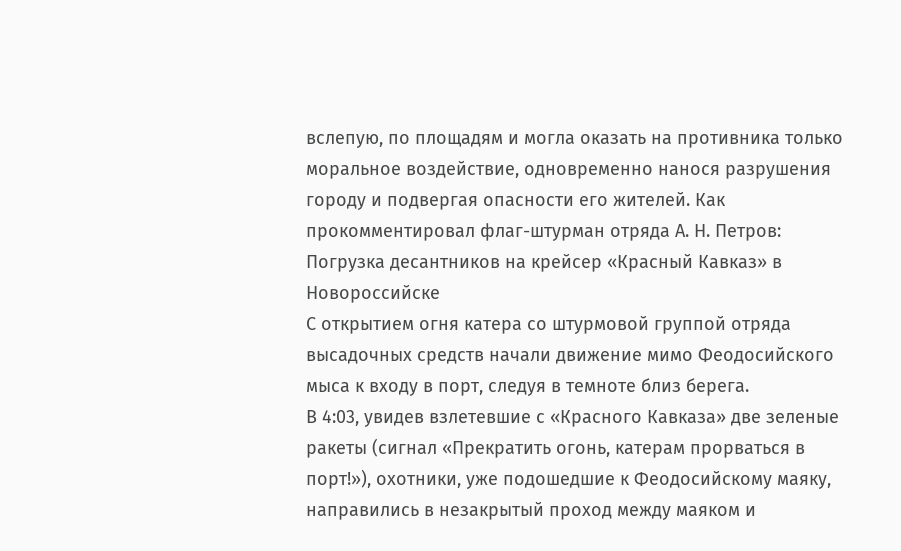вслепую, по площадям и могла оказать на противника только моральное воздействие, одновременно нанося разрушения городу и подвергая опасности его жителей. Как прокомментировал флаг-штурман отряда А. Н. Петров:
Погрузка десантников на крейсер «Красный Кавказ» в Новороссийске
С открытием огня катера со штурмовой группой отряда высадочных средств начали движение мимо Феодосийского мыса к входу в порт, следуя в темноте близ берега.
В 4:03, увидев взлетевшие с «Красного Кавказа» две зеленые ракеты (сигнал «Прекратить огонь, катерам прорваться в порт!»), охотники, уже подошедшие к Феодосийскому маяку, направились в незакрытый проход между маяком и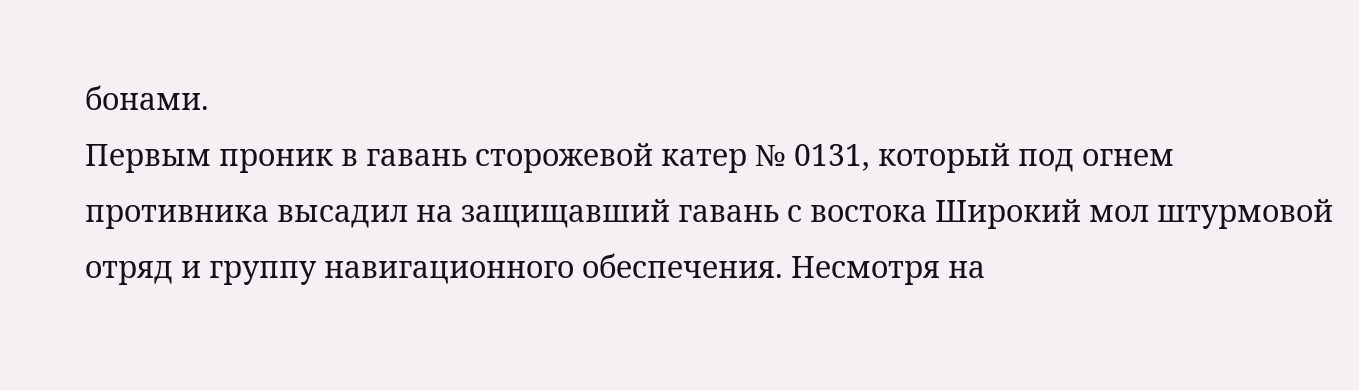бонами.
Первым проник в гавань сторожевой катер № 0131, который под огнем противника высадил на защищавший гавань с востока Широкий мол штурмовой отряд и группу навигационного обеспечения. Несмотря на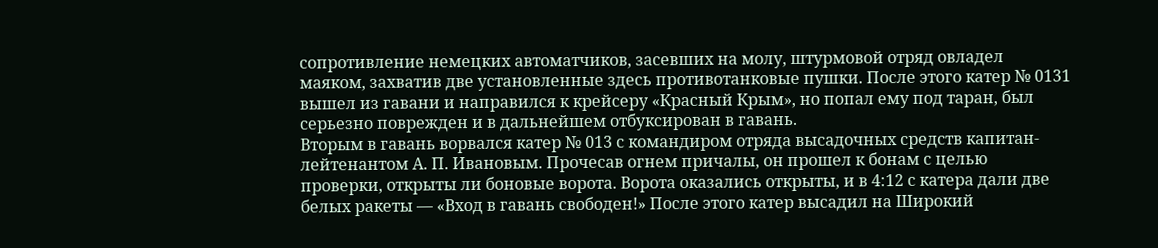сопротивление немецких автоматчиков, засевших на молу, штурмовой отряд овладел маяком, захватив две установленные здесь противотанковые пушки. После этого катер № 0131 вышел из гавани и направился к крейсеру «Красный Крым», но попал ему под таран, был серьезно поврежден и в дальнейшем отбуксирован в гавань.
Вторым в гавань ворвался катер № 013 с командиром отряда высадочных средств капитан-лейтенантом А. П. Ивановым. Прочесав огнем причалы, он прошел к бонам с целью проверки, открыты ли боновые ворота. Ворота оказались открыты, и в 4:12 с катера дали две белых ракеты — «Вход в гавань свободен!» После этого катер высадил на Широкий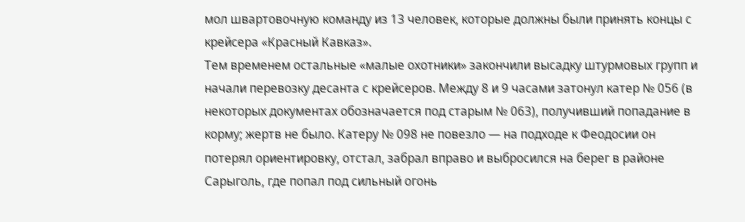мол швартовочную команду из 13 человек, которые должны были принять концы с крейсера «Красный Кавказ».
Тем временем остальные «малые охотники» закончили высадку штурмовых групп и начали перевозку десанта с крейсеров. Между 8 и 9 часами затонул катер № 056 (в некоторых документах обозначается под старым № 063), получивший попадание в корму; жертв не было. Катеру № 098 не повезло — на подходе к Феодосии он потерял ориентировку, отстал, забрал вправо и выбросился на берег в районе Сарыголь, где попал под сильный огонь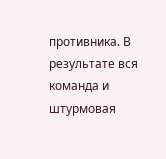противника. В результате вся команда и штурмовая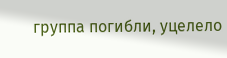группа погибли, уцелело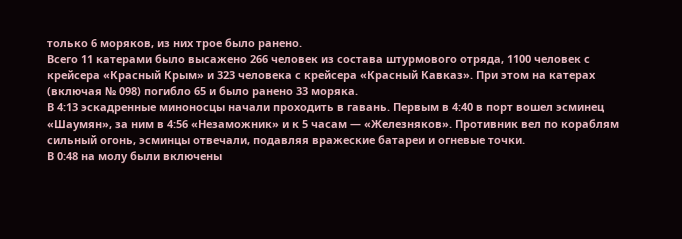только 6 моряков, из них трое было ранено.
Всего 11 катерами было высажено 266 человек из состава штурмового отряда, 1100 человек с крейсера «Красный Крым» и 323 человека с крейсера «Красный Кавказ». При этом на катерах (включая № 098) погибло 65 и было ранено 33 моряка.
В 4:13 эскадренные миноносцы начали проходить в гавань. Первым в 4:40 в порт вошел эсминец «Шаумян», за ним в 4:56 «Незаможник» и к 5 часам — «Железняков». Противник вел по кораблям сильный огонь, эсминцы отвечали, подавляя вражеские батареи и огневые точки.
В 0:48 на молу были включены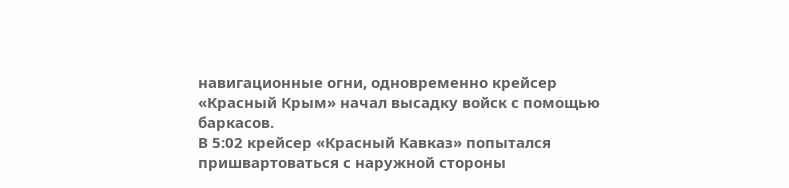навигационные огни, одновременно крейсер «Красный Крым» начал высадку войск с помощью баркасов.
В 5:02 крейсер «Красный Кавказ» попытался пришвартоваться с наружной стороны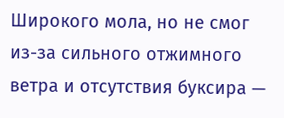Широкого мола, но не смог из-за сильного отжимного ветра и отсутствия буксира —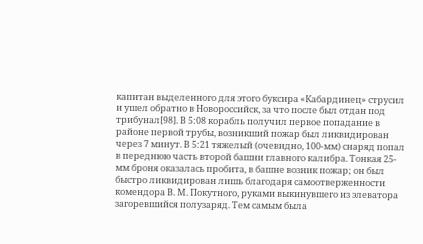капитан выделенного для этого буксира «Кабардинец» струсил и ушел обратно в Новороссийск, за что после был отдан под трибунал[98]. В 5:08 корабль получил первое попадание в районе первой трубы, возникший пожар был ликвидирован через 7 минут. В 5:21 тяжелый (очевидно, 100-мм) снаряд попал в переднюю часть второй башни главного калибра. Тонкая 25-мм броня оказалась пробита, в башне возник пожар; он был быстро ликвидирован лишь благодаря самоотверженности комендора В. М. Покутного, руками выкинувшего из элеватора загоревшийся полузаряд. Тем самым была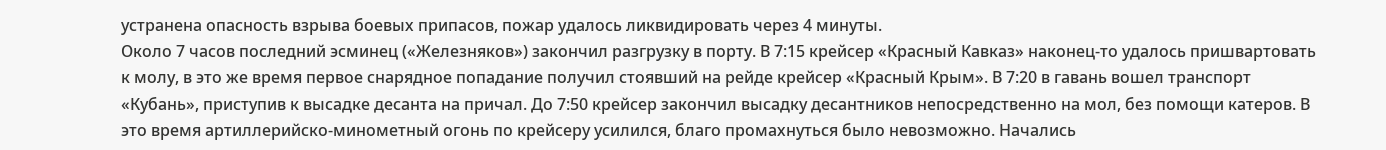устранена опасность взрыва боевых припасов, пожар удалось ликвидировать через 4 минуты.
Около 7 часов последний эсминец («Железняков») закончил разгрузку в порту. В 7:15 крейсер «Красный Кавказ» наконец-то удалось пришвартовать к молу, в это же время первое снарядное попадание получил стоявший на рейде крейсер «Красный Крым». В 7:20 в гавань вошел транспорт «Кубань», приступив к высадке десанта на причал. До 7:50 крейсер закончил высадку десантников непосредственно на мол, без помощи катеров. В это время артиллерийско-минометный огонь по крейсеру усилился, благо промахнуться было невозможно. Начались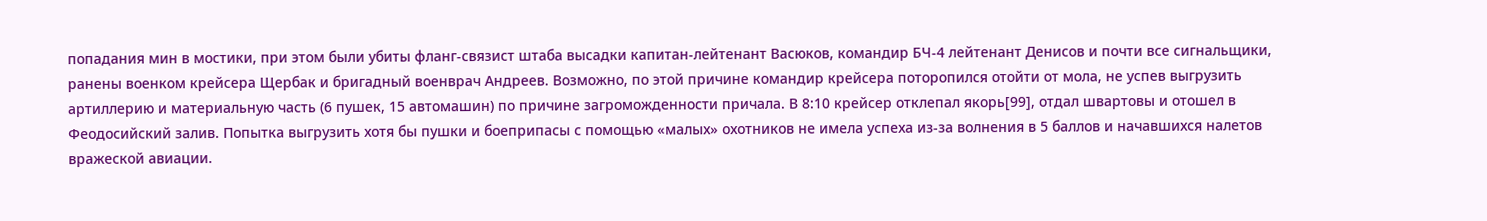попадания мин в мостики, при этом были убиты фланг-связист штаба высадки капитан-лейтенант Васюков, командир БЧ-4 лейтенант Денисов и почти все сигнальщики, ранены военком крейсера Щербак и бригадный военврач Андреев. Возможно, по этой причине командир крейсера поторопился отойти от мола, не успев выгрузить артиллерию и материальную часть (6 пушек, 15 автомашин) по причине загроможденности причала. В 8:10 крейсер отклепал якорь[99], отдал швартовы и отошел в Феодосийский залив. Попытка выгрузить хотя бы пушки и боеприпасы с помощью «малых» охотников не имела успеха из-за волнения в 5 баллов и начавшихся налетов вражеской авиации.